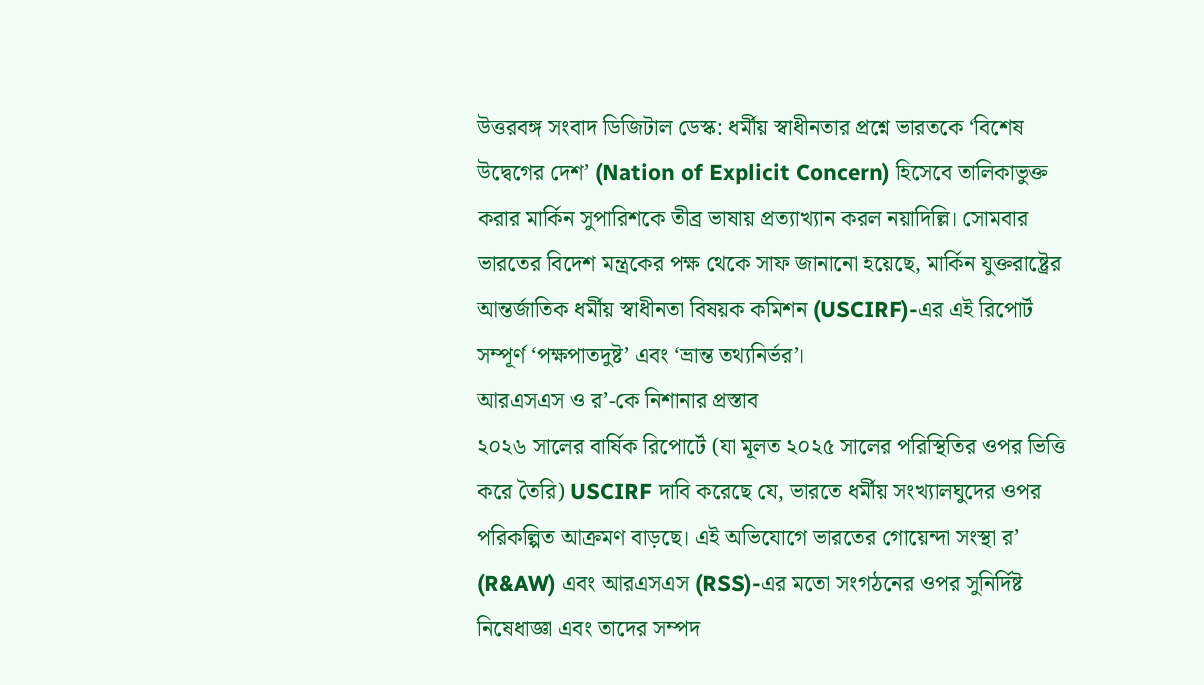উত্তরবঙ্গ সংবাদ ডিজিটাল ডেস্ক: ধর্মীয় স্বাধীনতার প্রশ্নে ভারতকে ‘বিশেষ উদ্বেগের দেশ’ (Nation of Explicit Concern) হিসেবে তালিকাভুক্ত করার মার্কিন সুপারিশকে তীব্র ভাষায় প্রত্যাখ্যান করল নয়াদিল্লি। সোমবার ভারতের বিদেশ মন্ত্রকের পক্ষ থেকে সাফ জানানো হয়েছে, মার্কিন যুক্তরাষ্ট্রের আন্তর্জাতিক ধর্মীয় স্বাধীনতা বিষয়ক কমিশন (USCIRF)-এর এই রিপোর্ট সম্পূর্ণ ‘পক্ষপাতদুষ্ট’ এবং ‘ভ্রান্ত তথ্যনির্ভর’।
আরএসএস ও র’-কে নিশানার প্রস্তাব
২০২৬ সালের বার্ষিক রিপোর্টে (যা মূলত ২০২৫ সালের পরিস্থিতির ওপর ভিত্তি করে তৈরি) USCIRF দাবি করেছে যে, ভারতে ধর্মীয় সংখ্যালঘুদের ওপর পরিকল্পিত আক্রমণ বাড়ছে। এই অভিযোগে ভারতের গোয়েন্দা সংস্থা র’ (R&AW) এবং আরএসএস (RSS)-এর মতো সংগঠনের ওপর সুনির্দিষ্ট নিষেধাজ্ঞা এবং তাদের সম্পদ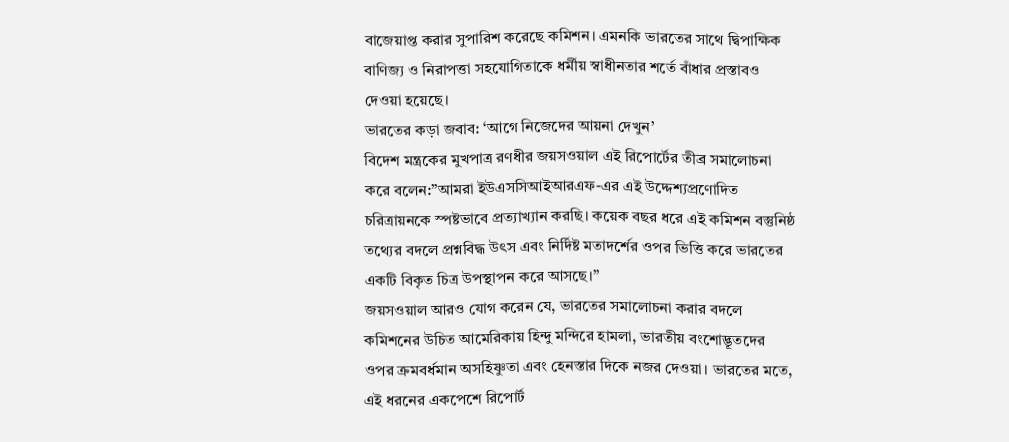বাজেয়াপ্ত করার সুপারিশ করেছে কমিশন। এমনকি ভারতের সাথে দ্বিপাক্ষিক বাণিজ্য ও নিরাপত্তা সহযোগিতাকে ধর্মীয় স্বাধীনতার শর্তে বাঁধার প্রস্তাবও দেওয়া হয়েছে।
ভারতের কড়া জবাব: ‘আগে নিজেদের আয়না দেখুন’
বিদেশ মন্ত্রকের মুখপাত্র রণধীর জয়সওয়াল এই রিপোর্টের তীব্র সমালোচনা করে বলেন:”আমরা ইউএসসিআইআরএফ-এর এই উদ্দেশ্যপ্রণোদিত চরিত্রায়নকে স্পষ্টভাবে প্রত্যাখ্যান করছি। কয়েক বছর ধরে এই কমিশন বস্তুনিষ্ঠ তথ্যের বদলে প্রশ্নবিদ্ধ উৎস এবং নির্দিষ্ট মতাদর্শের ওপর ভিত্তি করে ভারতের একটি বিকৃত চিত্র উপস্থাপন করে আসছে।”
জয়সওয়াল আরও যোগ করেন যে, ভারতের সমালোচনা করার বদলে কমিশনের উচিত আমেরিকায় হিন্দু মন্দিরে হামলা, ভারতীয় বংশোদ্ভূতদের ওপর ক্রমবর্ধমান অসহিষ্ণুতা এবং হেনস্তার দিকে নজর দেওয়া। ভারতের মতে, এই ধরনের একপেশে রিপোর্ট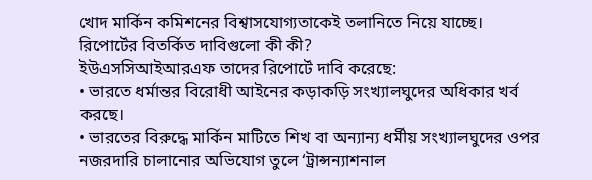খোদ মার্কিন কমিশনের বিশ্বাসযোগ্যতাকেই তলানিতে নিয়ে যাচ্ছে।
রিপোর্টের বিতর্কিত দাবিগুলো কী কী?
ইউএসসিআইআরএফ তাদের রিপোর্টে দাবি করেছে:
• ভারতে ধর্মান্তর বিরোধী আইনের কড়াকড়ি সংখ্যালঘুদের অধিকার খর্ব করছে।
• ভারতের বিরুদ্ধে মার্কিন মাটিতে শিখ বা অন্যান্য ধর্মীয় সংখ্যালঘুদের ওপর নজরদারি চালানোর অভিযোগ তুলে ‘ট্রান্সন্যাশনাল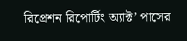রিপ্রেশন রিপোর্টিং অ্যাক্ট’ পাসের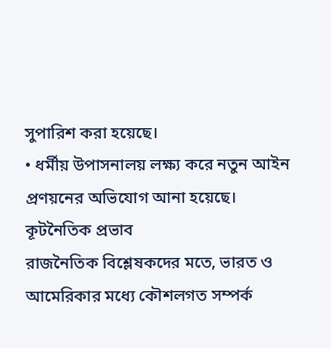সুপারিশ করা হয়েছে।
• ধর্মীয় উপাসনালয় লক্ষ্য করে নতুন আইন প্রণয়নের অভিযোগ আনা হয়েছে।
কূটনৈতিক প্রভাব
রাজনৈতিক বিশ্লেষকদের মতে, ভারত ও আমেরিকার মধ্যে কৌশলগত সম্পর্ক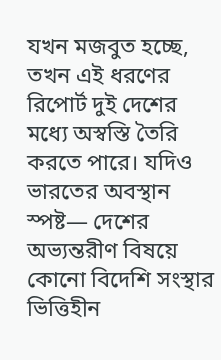যখন মজবুত হচ্ছে, তখন এই ধরণের রিপোর্ট দুই দেশের মধ্যে অস্বস্তি তৈরি করতে পারে। যদিও ভারতের অবস্থান স্পষ্ট— দেশের অভ্যন্তরীণ বিষয়ে কোনো বিদেশি সংস্থার ভিত্তিহীন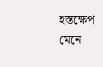হস্তক্ষেপ মেনে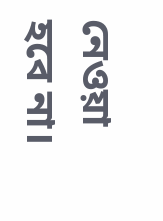নেওয়া হবে না।